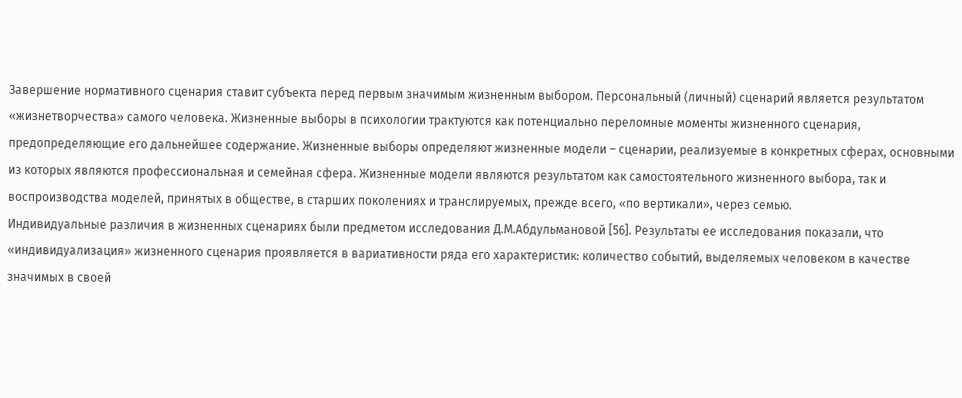Завершение нормативного сценария ставит субъекта перед первым значимым жизненным выбором. Персональный (личный) сценарий является результатом «жизнетворчества» самого человека. Жизненные выборы в психологии трактуются как потенциально переломные моменты жизненного сценария, предопределяющие его дальнейшее содержание. Жизненные выборы определяют жизненные модели – сценарии, реализуемые в конкретных сферах, основными из которых являются профессиональная и семейная сфера. Жизненные модели являются результатом как самостоятельного жизненного выбора, так и воспроизводства моделей, принятых в обществе, в старших поколениях и транслируемых, прежде всего, «по вертикали», через семью.
Индивидуальные различия в жизненных сценариях были предметом исследования Д.М.Абдульмановой [56]. Результаты ее исследования показали, что «индивидуализация» жизненного сценария проявляется в вариативности ряда его характеристик: количество событий, выделяемых человеком в качестве значимых в своей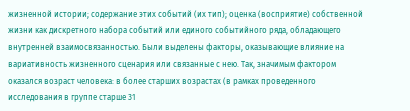жизненной истории; содержание этих событий (их тип); оценка (восприятие) собственной жизни как дискретного набора событий или единого событийного ряда, обладающего внутренней взаимосвязанностью. Были выделены факторы, оказывающие влияние на вариативность жизненного сценария или связанные с нею. Так, значимым фактором оказался возраст человека: в более старших возрастах (в рамках проведенного исследования в группе старше 31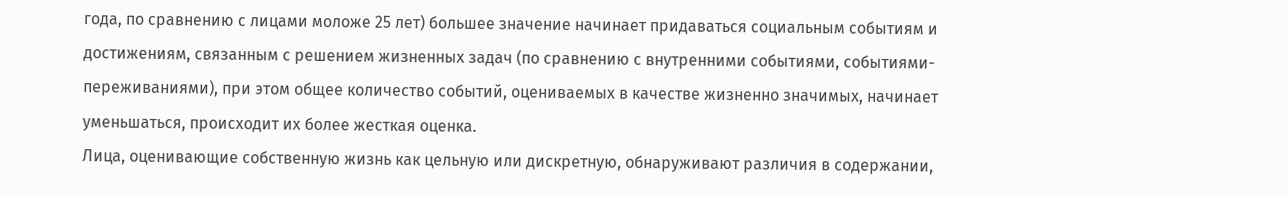года, по сравнению с лицами моложе 25 лет) большее значение начинает придаваться социальным событиям и достижениям, связанным с решением жизненных задач (по сравнению с внутренними событиями, событиями-переживаниями), при этом общее количество событий, оцениваемых в качестве жизненно значимых, начинает уменьшаться, происходит их более жесткая оценка.
Лица, оценивающие собственную жизнь как цельную или дискретную, обнаруживают различия в содержании,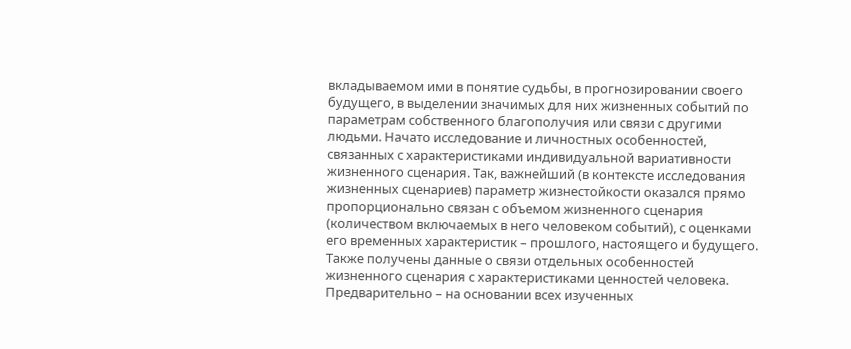вкладываемом ими в понятие судьбы, в прогнозировании своего будущего, в выделении значимых для них жизненных событий по параметрам собственного благополучия или связи с другими людьми. Начато исследование и личностных особенностей, связанных с характеристиками индивидуальной вариативности жизненного сценария. Так, важнейший (в контексте исследования жизненных сценариев) параметр жизнестойкости оказался прямо пропорционально связан с объемом жизненного сценария (количеством включаемых в него человеком событий), с оценками его временных характеристик – прошлого, настоящего и будущего. Также получены данные о связи отдельных особенностей жизненного сценария с характеристиками ценностей человека. Предварительно – на основании всех изученных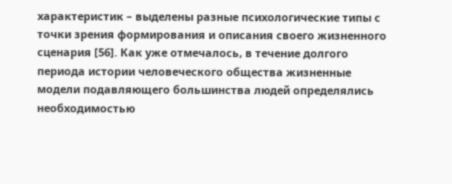характеристик – выделены разные психологические типы с точки зрения формирования и описания своего жизненного сценария [56]. Как уже отмечалось, в течение долгого периода истории человеческого общества жизненные модели подавляющего большинства людей определялись необходимостью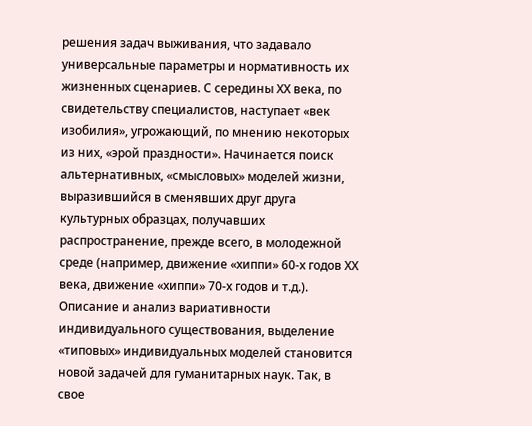решения задач выживания, что задавало универсальные параметры и нормативность их жизненных сценариев. С середины ХХ века, по свидетельству специалистов, наступает «век изобилия», угрожающий, по мнению некоторых из них, «эрой праздности». Начинается поиск альтернативных, «смысловых» моделей жизни, выразившийся в сменявших друг друга культурных образцах, получавших распространение, прежде всего, в молодежной среде (например, движение «хиппи» 60-х годов ХХ века, движение «хиппи» 70-х годов и т.д.).
Описание и анализ вариативности индивидуального существования, выделение «типовых» индивидуальных моделей становится новой задачей для гуманитарных наук. Так, в свое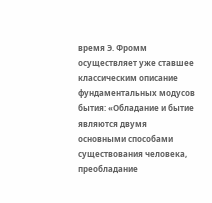время Э. Фромм осуществляет уже ставшее классическим описание фундаментальных модусов бытия: «Обладание и бытие являются двумя основными способами существования человека, преобладание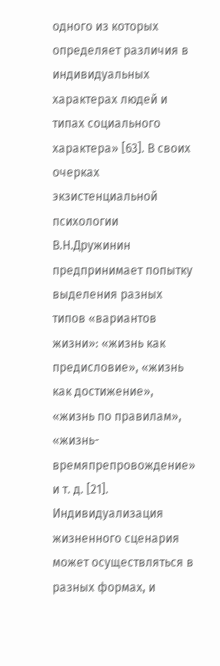одного из которых определяет различия в индивидуальных характерах людей и типах социального характера» [63]. В своих очерках экзистенциальной психологии В.Н.Дружинин предпринимает попытку выделения разных типов «вариантов жизни»: «жизнь как предисловие», «жизнь как достижение», «жизнь по правилам», «жизнь-времяпрепровождение» и т. д. [21]. Индивидуализация жизненного сценария может осуществляться в разных формах, и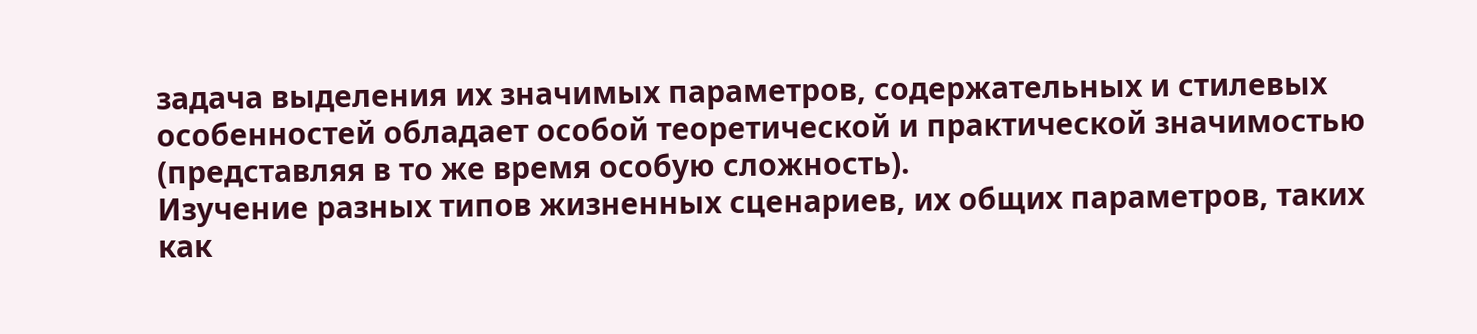задача выделения их значимых параметров, содержательных и стилевых особенностей обладает особой теоретической и практической значимостью (представляя в то же время особую сложность).
Изучение разных типов жизненных сценариев, их общих параметров, таких как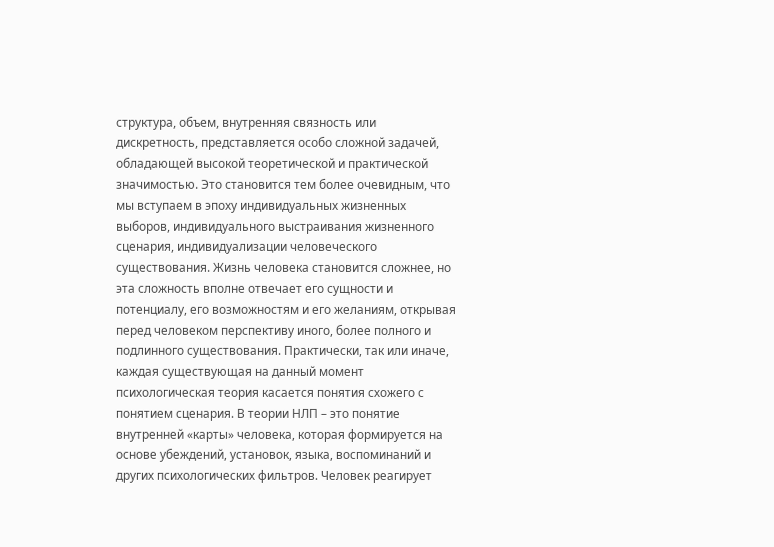структура, объем, внутренняя связность или дискретность, представляется особо сложной задачей, обладающей высокой теоретической и практической значимостью. Это становится тем более очевидным, что мы вступаем в эпоху индивидуальных жизненных выборов, индивидуального выстраивания жизненного сценария, индивидуализации человеческого существования. Жизнь человека становится сложнее, но эта сложность вполне отвечает его сущности и потенциалу, его возможностям и его желаниям, открывая перед человеком перспективу иного, более полного и подлинного существования. Практически, так или иначе, каждая существующая на данный момент психологическая теория касается понятия схожего с понятием сценария. В теории НЛП – это понятие внутренней «карты» человека, которая формируется на основе убеждений, установок, языка, воспоминаний и других психологических фильтров. Человек реагирует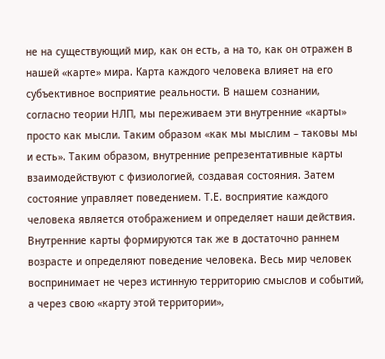не на существующий мир, как он есть, а на то, как он отражен в нашей «карте» мира. Карта каждого человека влияет на его субъективное восприятие реальности. В нашем сознании, согласно теории НЛП, мы переживаем эти внутренние «карты» просто как мысли. Таким образом «как мы мыслим – таковы мы и есть». Таким образом, внутренние репрезентативные карты взаимодействуют с физиологией, создавая состояния. Затем состояние управляет поведением. Т.Е. восприятие каждого человека является отображением и определяет наши действия. Внутренние карты формируются так же в достаточно раннем возрасте и определяют поведение человека. Весь мир человек воспринимает не через истинную территорию смыслов и событий, а через свою «карту этой территории»,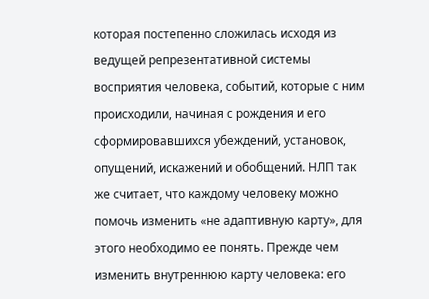которая постепенно сложилась исходя из ведущей репрезентативной системы восприятия человека, событий, которые с ним происходили, начиная с рождения и его сформировавшихся убеждений, установок, опущений, искажений и обобщений. НЛП так же считает, что каждому человеку можно помочь изменить «не адаптивную карту», для этого необходимо ее понять. Прежде чем изменить внутреннюю карту человека: его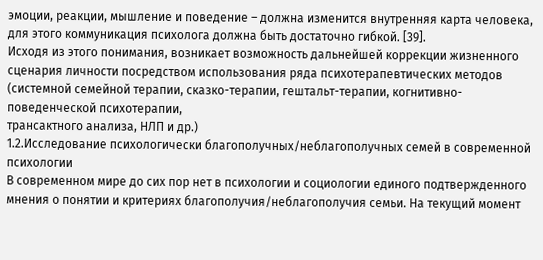эмоции, реакции, мышление и поведение – должна изменится внутренняя карта человека, для этого коммуникация психолога должна быть достаточно гибкой. [39].
Исходя из этого понимания, возникает возможность дальнейшей коррекции жизненного сценария личности посредством использования ряда психотерапевтических методов (системной семейной терапии, сказко-терапии, гештальт-терапии, когнитивно-поведенческой психотерапии,
трансактного анализа, НЛП и др.)
1.2.Исследование психологически благополучных/неблагополучных семей в современной психологии
В современном мире до сих пор нет в психологии и социологии единого подтвержденного мнения о понятии и критериях благополучия/неблагополучия семьи. На текущий момент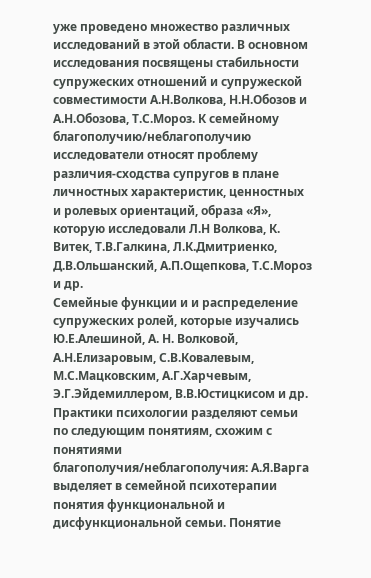уже проведено множество различных исследований в этой области. В основном исследования посвящены стабильности супружеских отношений и супружеской совместимости А.Н.Волкова, Н.Н.Обозов и А.Н.Обозова, Т.С.Мороз. К семейному благополучию/неблагополучию исследователи относят проблему различия-сходства супругов в плане личностных характеристик, ценностных и ролевых ориентаций, образа «Я», которую исследовали Л.Н Волкова, К. Витек, Т.В.Галкина, Л.К.Дмитриенко, Д.В.Ольшанский, А.П.Ощепкова, Т.С.Мороз и др.
Семейные функции и и распределение супружеских ролей, которые изучались Ю.Е.Алешиной, А. Н. Волковой, А.Н.Елизаровым, С.В.Ковалевым, М.С.Мацковским, А.Г.Харчевым, Э.Г.Эйдемиллером, В.В.Юстицкисом и др.
Практики психологии разделяют семьи по следующим понятиям, схожим с понятиями благополучия/неблагополучия: А.Я.Варга выделяет в семейной психотерапии понятия функциональной и дисфункциональной семьи. Понятие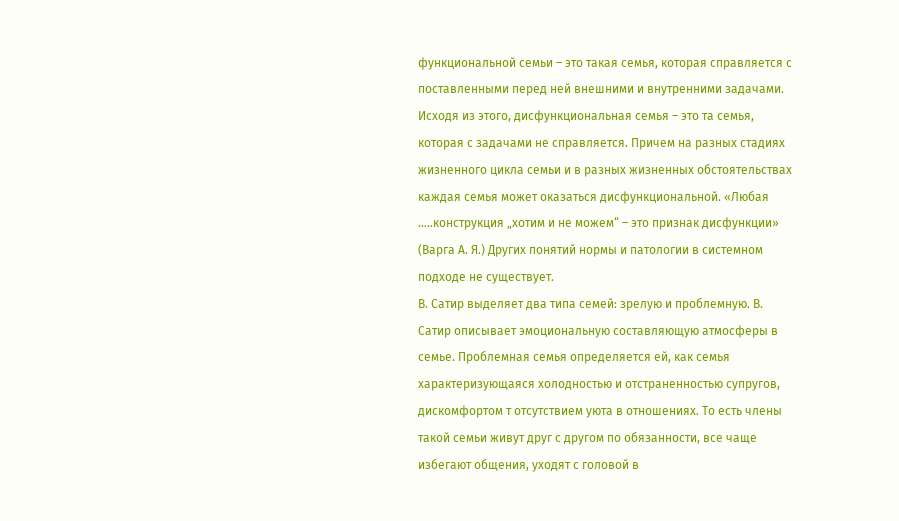функциональной семьи – это такая семья, которая справляется с поставленными перед ней внешними и внутренними задачами. Исходя из этого, дисфункциональная семья – это та семья, которая с задачами не справляется. Причем на разных стадиях жизненного цикла семьи и в разных жизненных обстоятельствах каждая семья может оказаться дисфункциональной. «Любая …..конструкция „хотим и не можем“ – это признак дисфункции» (Варга А. Я.) Других понятий нормы и патологии в системном подходе не существует.
В. Сатир выделяет два типа семей: зрелую и проблемную. В. Сатир описывает эмоциональную составляющую атмосферы в семье. Проблемная семья определяется ей, как семья характеризующаяся холодностью и отстраненностью супругов, дискомфортом т отсутствием уюта в отношениях. То есть члены такой семьи живут друг с другом по обязанности, все чаще избегают общения, уходят с головой в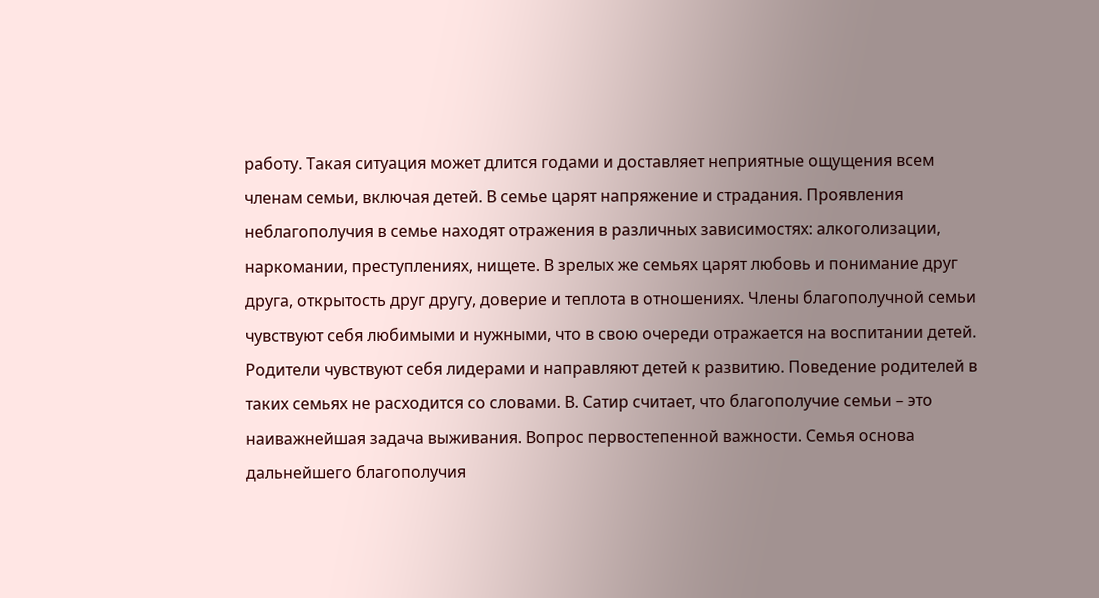работу. Такая ситуация может длится годами и доставляет неприятные ощущения всем членам семьи, включая детей. В семье царят напряжение и страдания. Проявления неблагополучия в семье находят отражения в различных зависимостях: алкоголизации, наркомании, преступлениях, нищете. В зрелых же семьях царят любовь и понимание друг друга, открытость друг другу, доверие и теплота в отношениях. Члены благополучной семьи чувствуют себя любимыми и нужными, что в свою очереди отражается на воспитании детей. Родители чувствуют себя лидерами и направляют детей к развитию. Поведение родителей в таких семьях не расходится со словами. В. Сатир считает, что благополучие семьи – это наиважнейшая задача выживания. Вопрос первостепенной важности. Семья основа дальнейшего благополучия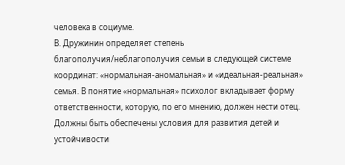человека в социуме.
В. Дружинин определяет степень благополучия/неблагополучия семьи в следующей системе координат: «нормальная-аномальная» и «идеальная-реальная» семья. В понятие «нормальная» психолог вкладывает форму ответственности, которую, по его мнению, должен нести отец. Должны быть обеспечены условия для развития детей и устойчивости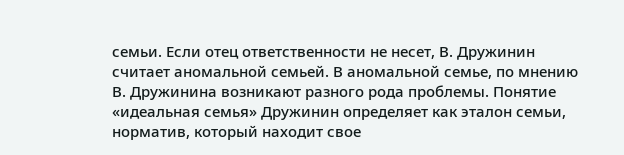семьи. Если отец ответственности не несет, В. Дружинин считает аномальной семьей. В аномальной семье, по мнению В. Дружинина возникают разного рода проблемы. Понятие «идеальная семья» Дружинин определяет как эталон семьи, норматив, который находит свое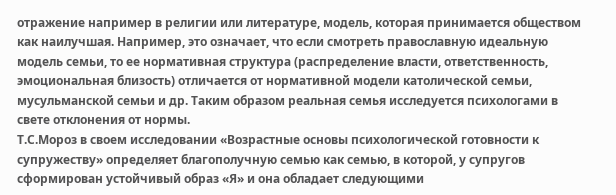отражение например в религии или литературе, модель, которая принимается обществом как наилучшая. Например, это означает, что если смотреть православную идеальную модель семьи, то ее нормативная структура (распределение власти, ответственность, эмоциональная близость) отличается от нормативной модели католической семьи, мусульманской семьи и др. Таким образом реальная семья исследуется психологами в свете отклонения от нормы.
Т.С.Мороз в своем исследовании «Возрастные основы психологической готовности к супружеству» определяет благополучную семью как семью, в которой, у супругов сформирован устойчивый образ «Я» и она обладает следующими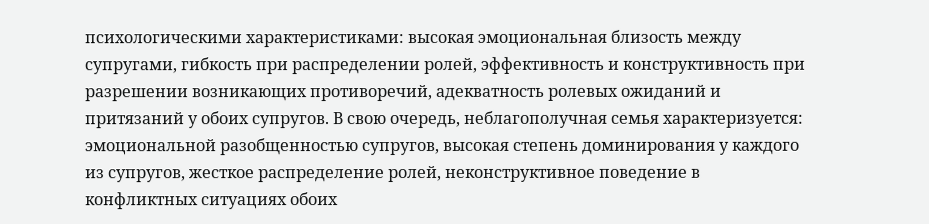психологическими характеристиками: высокая эмоциональная близость между супругами, гибкость при распределении ролей, эффективность и конструктивность при разрешении возникающих противоречий, адекватность ролевых ожиданий и притязаний у обоих супругов. В свою очередь, неблагополучная семья характеризуется: эмоциональной разобщенностью супругов, высокая степень доминирования у каждого из супругов, жесткое распределение ролей, неконструктивное поведение в конфликтных ситуациях обоих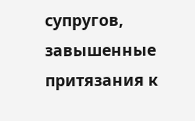супругов, завышенные притязания к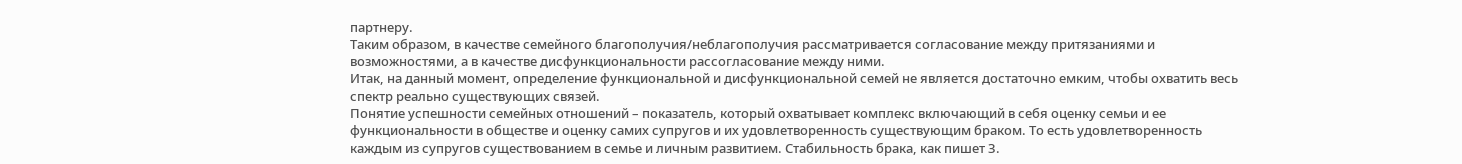партнеру.
Таким образом, в качестве семейного благополучия/неблагополучия рассматривается согласование между притязаниями и возможностями, а в качестве дисфункциональности рассогласование между ними.
Итак, на данный момент, определение функциональной и дисфункциональной семей не является достаточно емким, чтобы охватить весь спектр реально существующих связей.
Понятие успешности семейных отношений – показатель, который охватывает комплекс включающий в себя оценку семьи и ее функциональности в обществе и оценку самих супругов и их удовлетворенность существующим браком. То есть удовлетворенность каждым из супругов существованием в семье и личным развитием. Стабильность брака, как пишет З.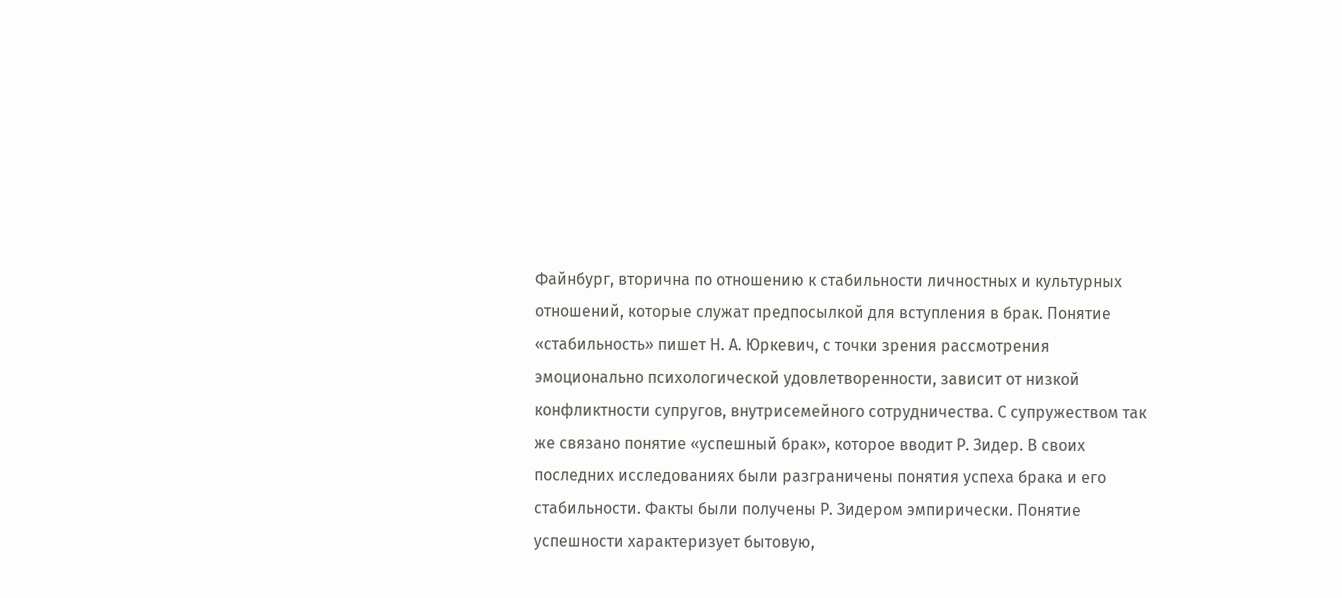Файнбург, вторична по отношению к стабильности личностных и культурных отношений, которые служат предпосылкой для вступления в брак. Понятие «стабильность» пишет Н. А. Юркевич, с точки зрения рассмотрения эмоционально психологической удовлетворенности, зависит от низкой конфликтности супругов, внутрисемейного сотрудничества. С супружеством так же связано понятие «успешный брак», которое вводит Р. Зидер. В своих последних исследованиях были разграничены понятия успеха брака и его стабильности. Факты были получены Р. Зидером эмпирически. Понятие успешности характеризует бытовую,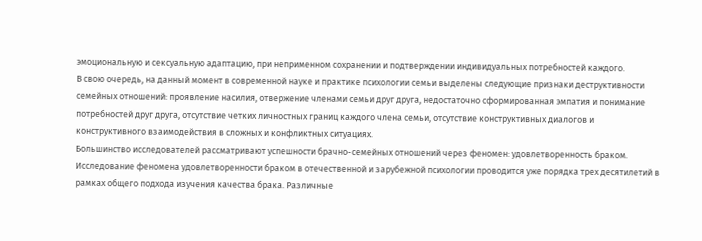эмоциональную и сексуальную адаптацию, при неприменном сохранении и подтверждении индивидуальных потребностей каждого.
В свою очередь, на данный момент в современной науке и практике психологии семьи выделены следующие признаки деструктивности семейных отношений: проявление насилия, отвержение членами семьи друг друга, недостаточно сформированная эмпатия и понимание потребностей друг друга, отсутствие четких личностных границ каждого члена семьи, отсутствие конструктивных диалогов и конструктивного взаимодействия в сложных и конфликтных ситуациях.
Большинство исследователей рассматривают успешности брачно-семейных отношений через феномен: удовлетворенность браком. Исследование феномена удовлетворенности браком в отечественной и зарубежной психологии проводится уже порядка трех десятилетий в рамках общего подхода изучения качества брака. Различные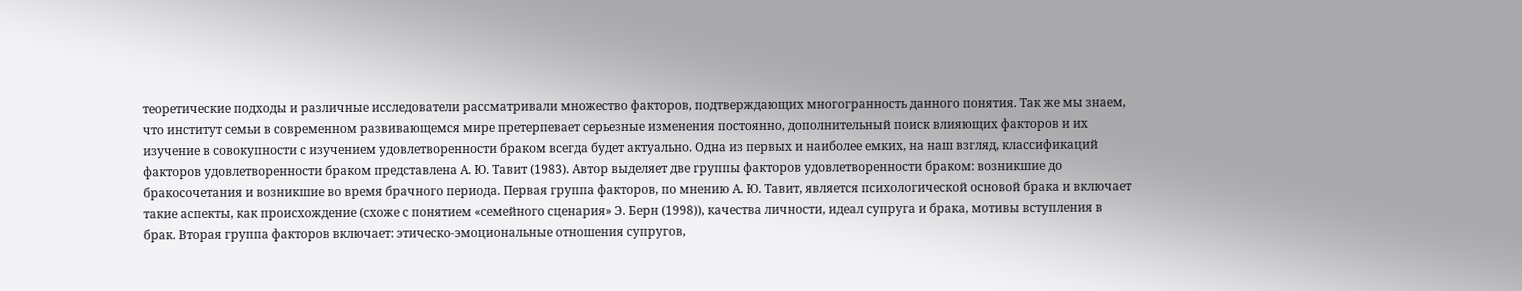теоретические подходы и различные исследователи рассматривали множество факторов, подтверждающих многогранность данного понятия. Так же мы знаем, что институт семьи в современном развивающемся мире претерпевает серьезные изменения постоянно, дополнительный поиск влияющих факторов и их изучение в совокупности с изучением удовлетворенности браком всегда будет актуально. Одна из первых и наиболее емких, на наш взгляд, классификаций факторов удовлетворенности браком представлена А. Ю. Тавит (1983). Автор выделяет две группы факторов удовлетворенности браком: возникшие до бракосочетания и возникшие во время брачного периода. Первая группа факторов, по мнению А. Ю. Тавит, является психологической основой брака и включает такие аспекты, как происхождение (схоже с понятием «семейного сценария» Э. Берн (1998)), качества личности, идеал супруга и брака, мотивы вступления в брак. Вторая группа факторов включает: этическо-эмоциональные отношения супругов,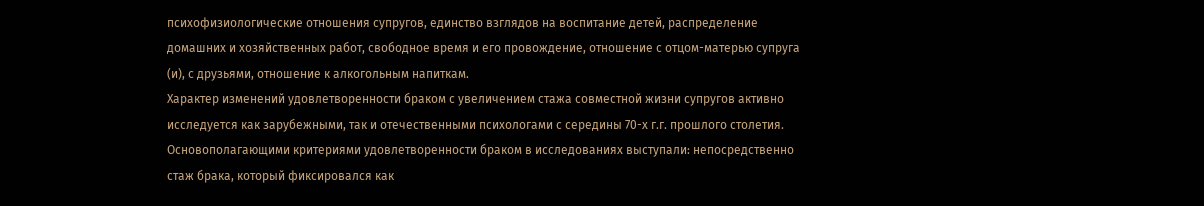психофизиологические отношения супругов, единство взглядов на воспитание детей, распределение домашних и хозяйственных работ, свободное время и его провождение, отношение с отцом-матерью супруга (и), с друзьями, отношение к алкогольным напиткам.
Характер изменений удовлетворенности браком с увеличением стажа совместной жизни супругов активно исследуется как зарубежными, так и отечественными психологами с середины 70-х г.г. прошлого столетия. Основополагающими критериями удовлетворенности браком в исследованиях выступали: непосредственно стаж брака, который фиксировался как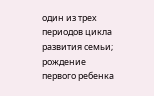один из трех периодов цикла развития семьи; рождение первого ребенка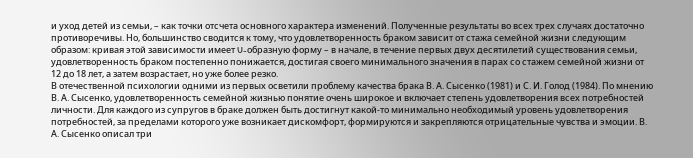и уход детей из семьи, – как точки отсчета основного характера изменений. Полученные результаты во всех трех случаях достаточно противоречивы. Но, большинство сводится к тому, что удовлетворенность браком зависит от стажа семейной жизни следующим образом: кривая этой зависимости имеет U-образную форму – в начале, в течение первых двух десятилетий существования семьи, удовлетворенность браком постепенно понижается, достигая своего минимального значения в парах со стажем семейной жизни от 12 до 18 лет, а затем возрастает, но уже более резко.
В отечественной психологии одними из первых осветили проблему качества брака В. А. Сысенко (1981) и С. И. Голод (1984). По мнению В. А. Сысенко, удовлетворенность семейной жизнью понятие очень широкое и включает степень удовлетворения всех потребностей личности. Для каждого из супругов в браке должен быть достигнут какой-то минимально необходимый уровень удовлетворения потребностей, за пределами которого уже возникает дискомфорт, формируются и закрепляются отрицательные чувства и эмоции. В. А. Сысенко описал три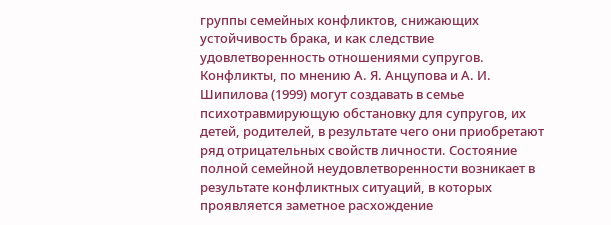группы семейных конфликтов, снижающих устойчивость брака, и как следствие удовлетворенность отношениями супругов.
Конфликты, по мнению А. Я. Анцупова и А. И. Шипилова (1999) могут создавать в семье психотравмирующую обстановку для супругов, их детей, родителей, в результате чего они приобретают ряд отрицательных свойств личности. Состояние полной семейной неудовлетворенности возникает в результате конфликтных ситуаций, в которых проявляется заметное расхождение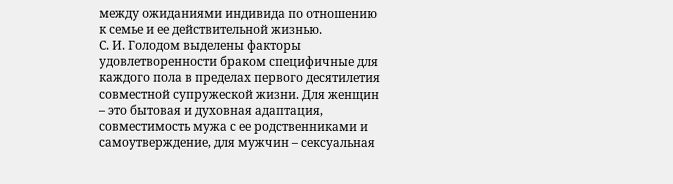между ожиданиями индивида по отношению к семье и ее действительной жизнью.
С. И. Голодом выделены факторы удовлетворенности браком специфичные для каждого пола в пределах первого десятилетия совместной супружеской жизни. Для женщин – это бытовая и духовная адаптация, совместимость мужа с ее родственниками и самоутверждение, для мужчин – сексуальная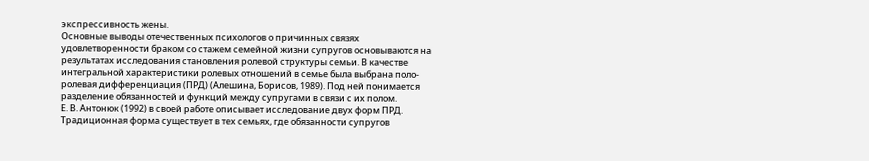экспрессивность жены.
Основные выводы отечественных психологов о причинных связях удовлетворенности браком со стажем семейной жизни супругов основываются на результатах исследования становления ролевой структуры семьи. В качестве интегральной характеристики ролевых отношений в семье была выбрана поло-ролевая дифференциация (ПРД) (Алешина, Борисов, 1989). Под ней понимается разделение обязанностей и функций между супругами в связи с их полом.
Е. В. Антонюк (1992) в своей работе описывает исследование двух форм ПРД. Традиционная форма существует в тех семьях, где обязанности супругов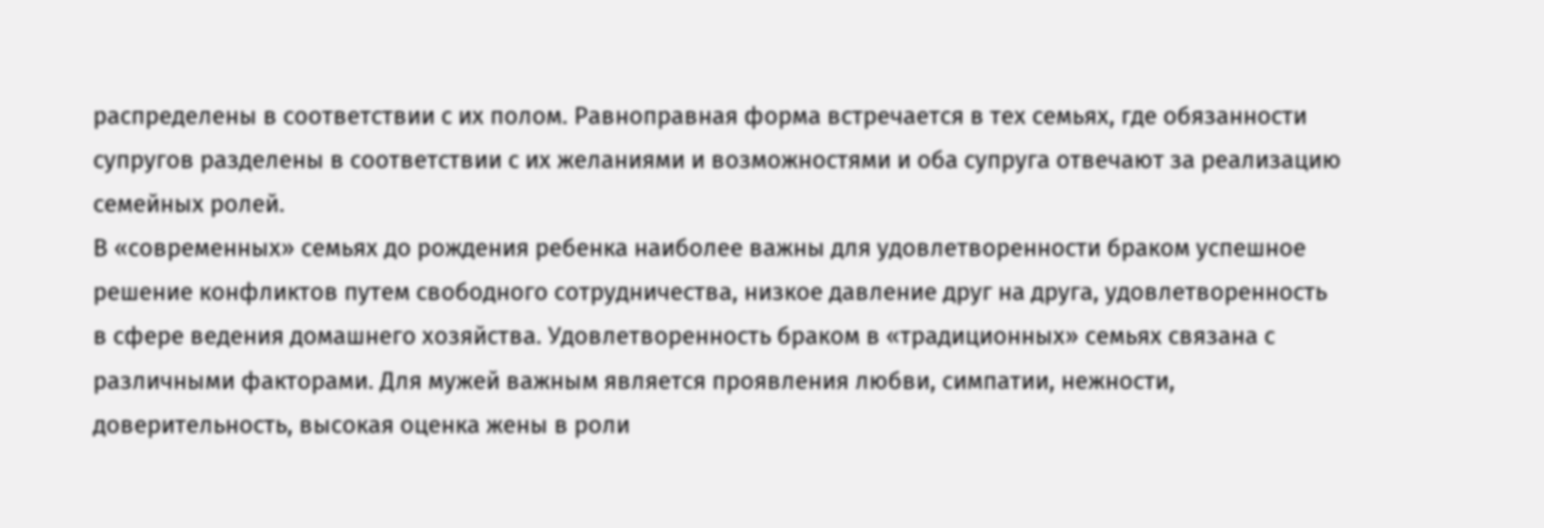распределены в соответствии с их полом. Равноправная форма встречается в тех семьях, где обязанности супругов разделены в соответствии с их желаниями и возможностями и оба супруга отвечают за реализацию семейных ролей.
В «современных» семьях до рождения ребенка наиболее важны для удовлетворенности браком успешное решение конфликтов путем свободного сотрудничества, низкое давление друг на друга, удовлетворенность в сфере ведения домашнего хозяйства. Удовлетворенность браком в «традиционных» семьях связана с различными факторами. Для мужей важным является проявления любви, симпатии, нежности, доверительность, высокая оценка жены в роли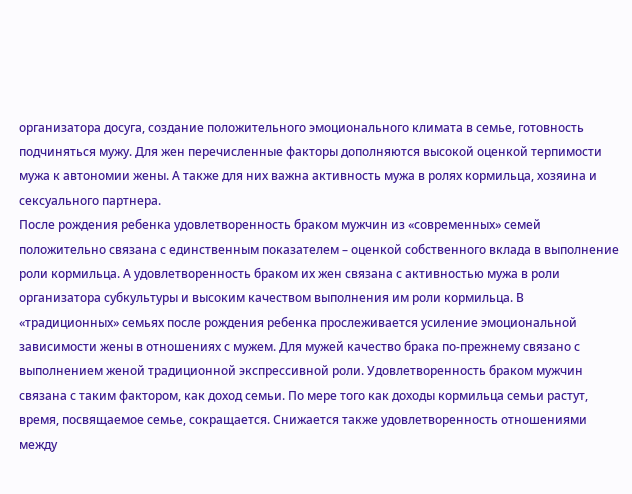организатора досуга, создание положительного эмоционального климата в семье, готовность подчиняться мужу. Для жен перечисленные факторы дополняются высокой оценкой терпимости мужа к автономии жены. А также для них важна активность мужа в ролях кормильца, хозяина и сексуального партнера.
После рождения ребенка удовлетворенность браком мужчин из «современных» семей положительно связана с единственным показателем – оценкой собственного вклада в выполнение роли кормильца. А удовлетворенность браком их жен связана с активностью мужа в роли организатора субкультуры и высоким качеством выполнения им роли кормильца. В «традиционных» семьях после рождения ребенка прослеживается усиление эмоциональной зависимости жены в отношениях с мужем. Для мужей качество брака по-прежнему связано с выполнением женой традиционной экспрессивной роли. Удовлетворенность браком мужчин связана с таким фактором, как доход семьи. По мере того как доходы кормильца семьи растут, время, посвящаемое семье, сокращается. Снижается также удовлетворенность отношениями между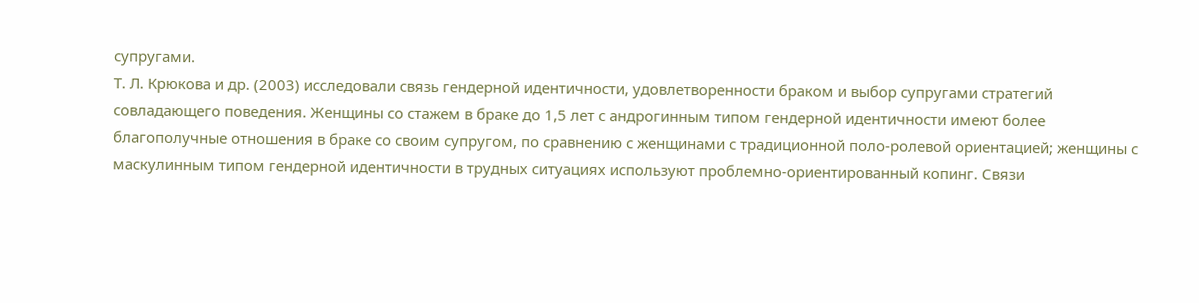супругами.
Т. Л. Крюкова и др. (2003) исследовали связь гендерной идентичности, удовлетворенности браком и выбор супругами стратегий совладающего поведения. Женщины со стажем в браке до 1,5 лет с андрогинным типом гендерной идентичности имеют более благополучные отношения в браке со своим супругом, по сравнению с женщинами с традиционной поло-ролевой ориентацией; женщины с маскулинным типом гендерной идентичности в трудных ситуациях используют проблемно-ориентированный копинг. Связи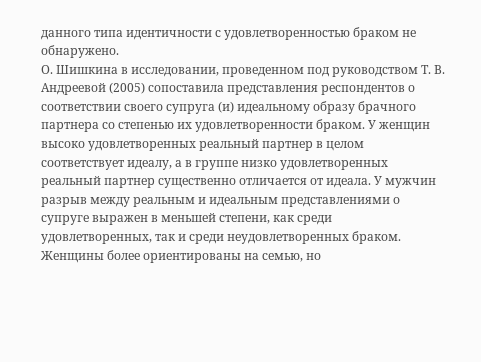данного типа идентичности с удовлетворенностью браком не обнаружено.
О. Шишкина в исследовании, проведенном под руководством Т. В. Андреевой (2005) сопоставила представления респондентов о соответствии своего супруга (и) идеальному образу брачного партнера со степенью их удовлетворенности браком. У женщин высоко удовлетворенных реальный партнер в целом соответствует идеалу, а в группе низко удовлетворенных реальный партнер существенно отличается от идеала. У мужчин разрыв между реальным и идеальным представлениями о супруге выражен в меньшей степени, как среди удовлетворенных, так и среди неудовлетворенных браком. Женщины более ориентированы на семью, но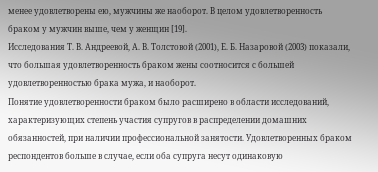менее удовлетворены ею, мужчины же наоборот. В целом удовлетворенность браком у мужчин выше, чем у женщин [19].
Исследования Т. В. Андреевой, А. В. Толстовой (2001), Е. Б. Назаровой (2003) показали, что большая удовлетворенность браком жены соотносится с большей удовлетворенностью брака мужа, и наоборот.
Понятие удовлетворенности браком было расширено в области исследований, характеризующих степень участия супругов в распределении домашних обязанностей, при наличии профессиональной занятости. Удовлетворенных браком респондентов больше в случае, если оба супруга несут одинаковую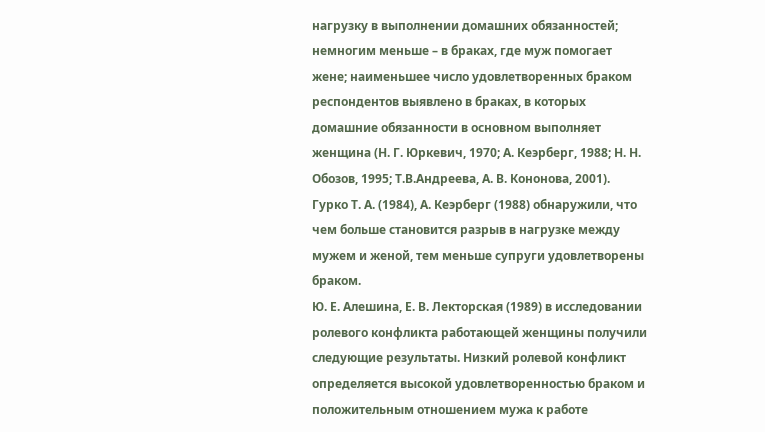нагрузку в выполнении домашних обязанностей; немногим меньше – в браках, где муж помогает жене; наименьшее число удовлетворенных браком респондентов выявлено в браках, в которых домашние обязанности в основном выполняет женщина (Н. Г. Юркевич, 1970; А. Кеэрберг, 1988; Н. Н. Обозов, 1995; Т.В.Андреева, А. В. Кононова, 2001). Гурко Т. А. (1984), А. Кеэрберг (1988) обнаружили, что чем больше становится разрыв в нагрузке между мужем и женой, тем меньше супруги удовлетворены браком.
Ю. Е. Алешина, Е. В. Лекторская (1989) в исследовании ролевого конфликта работающей женщины получили следующие результаты. Низкий ролевой конфликт определяется высокой удовлетворенностью браком и положительным отношением мужа к работе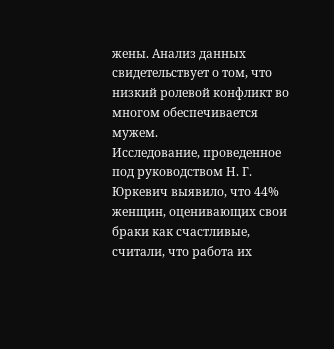жены. Анализ данных свидетельствует о том, что низкий ролевой конфликт во многом обеспечивается мужем.
Исследование, проведенное под руководством Н. Г. Юркевич выявило, что 44% женщин, оценивающих свои браки как счастливые, считали, что работа их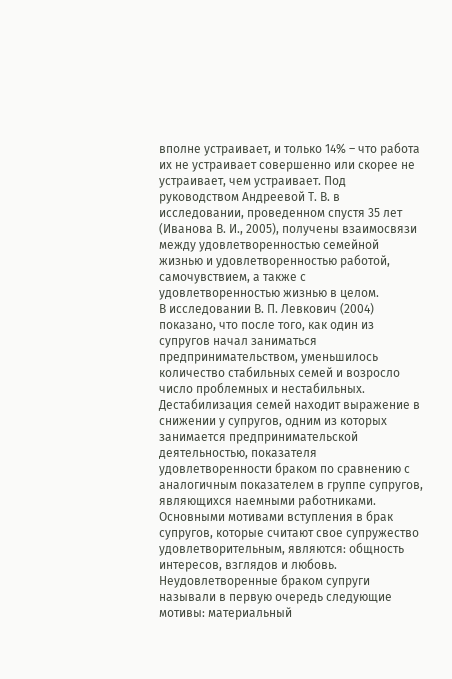вполне устраивает, и только 14% – что работа их не устраивает совершенно или скорее не устраивает, чем устраивает. Под руководством Андреевой Т. В. в исследовании, проведенном спустя 35 лет (Иванова В. И., 2005), получены взаимосвязи между удовлетворенностью семейной жизнью и удовлетворенностью работой, самочувствием, а также с удовлетворенностью жизнью в целом.
В исследовании В. П. Левкович (2004) показано, что после того, как один из супругов начал заниматься предпринимательством, уменьшилось количество стабильных семей и возросло число проблемных и нестабильных. Дестабилизация семей находит выражение в снижении у супругов, одним из которых занимается предпринимательской деятельностью, показателя удовлетворенности браком по сравнению с аналогичным показателем в группе супругов, являющихся наемными работниками.
Основными мотивами вступления в брак супругов, которые считают свое супружество удовлетворительным, являются: общность интересов, взглядов и любовь. Неудовлетворенные браком супруги называли в первую очередь следующие мотивы: материальный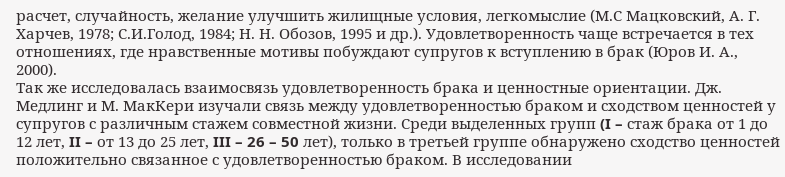расчет, случайность, желание улучшить жилищные условия, легкомыслие (М.С Мацковский, А. Г. Харчев, 1978; С.И.Голод, 1984; Н. Н. Обозов, 1995 и др.). Удовлетворенность чаще встречается в тех отношениях, где нравственные мотивы побуждают супругов к вступлению в брак (Юров И. А., 2000).
Так же исследовалась взаимосвязь удовлетворенность брака и ценностные ориентации. Дж. Медлинг и М. МакКери изучали связь между удовлетворенностью браком и сходством ценностей у супругов с различным стажем совместной жизни. Среди выделенных групп (I – стаж брака от 1 до 12 лет, II – от 13 до 25 лет, III – 26 – 50 лет), только в третьей группе обнаружено сходство ценностей положительно связанное с удовлетворенностью браком. В исследовании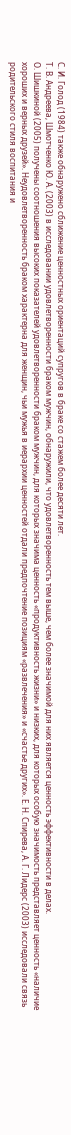С. И. Голод (1984) также обнаружено сближение ценностных ориентаций супругов в браке со стажем более десяти лет.
Т. В. Андреева, Шмотченко Ю. А. (2003) в исследовании удовлетворенности браком мужчин, обнаружили, что удовлетворенность тем выше, чем более значимой для них является ценность эффективности в делах.
О. Шишкиной (2005) получены соотношения высоких показателей удовлетворенности браком мужчин, для которых значима ценность «продуктивность жизни» и низких, для которых особую значимость представляет ценность «наличие хороших и верных друзей». Неудовлетворенность браком характерна для женщин, чьи мужья в иерархии ценностей отдали предпочтение позициям «развлечения» и «счастье других». Е. Н. Спирева, А. Г. Лидерс (2003) исследовали связь родительского стиля воспитания и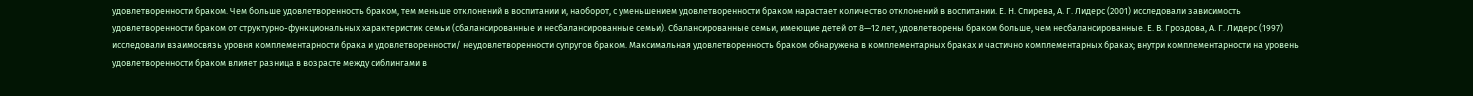удовлетворенности браком. Чем больше удовлетворенность браком, тем меньше отклонений в воспитании и, наоборот, с уменьшением удовлетворенности браком нарастает количество отклонений в воспитании. Е. Н. Спирева, А. Г. Лидерс (2001) исследовали зависимость удовлетворенности браком от структурно-функциональных характеристик семьи (сбалансированные и несбалансированные семьи). Сбалансированные семьи, имеющие детей от 8—12 лет, удовлетворены браком больше, чем несбалансированные. Е. В. Гроздова, А. Г. Лидерс (1997) исследовали взаимосвязь уровня комплементарности брака и удовлетворенности/ неудовлетворенности супругов браком. Максимальная удовлетворенность браком обнаружена в комплементарных браках и частично комплементарных браках; внутри комплементарности на уровень удовлетворенности браком влияет разница в возрасте между сиблингами в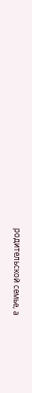родительской семье, а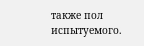также пол испытуемого.